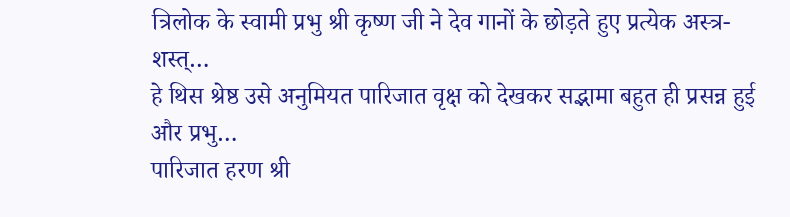त्रिलोक के स्वामी प्रभु श्री कृष्ण जी ने देव गानों के छोड़ते हुए प्रत्येक अस्त्र-शस्त्…
हे थिस श्रेष्ठ उसे अनुमियत पारिजात वृक्ष को देखकर सद्भामा बहुत ही प्रसन्न हुई और प्रभु…
पारिजात हरण श्री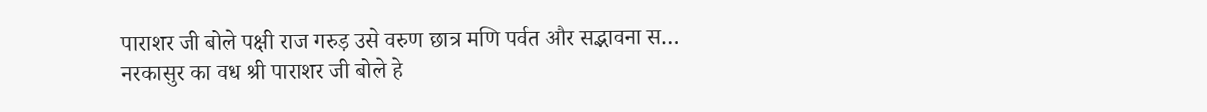पाराशर जी बोले पक्षी राज गरुड़ उसे वरुण छात्र मणि पर्वत और सद्भावना स…
नरकासुर का वध श्री पाराशर जी बोले हे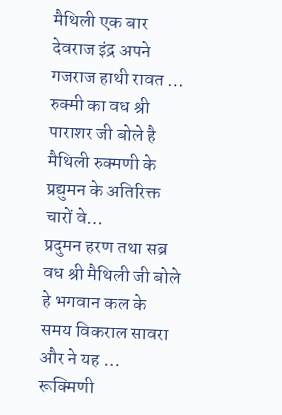मैथिली एक बार देवराज इंद्र अपने गजराज हाथी रावत …
रुक्मी का वध श्री पाराशर जी बोले है मैथिली रुक्मणी के प्रद्युमन के अतिरिक्त चारों वे…
प्रदुमन हरण तथा सब्र वध श्री मैथिली जी बोले हे भगवान कल के समय विकराल सावरा और ने यह …
रूक्मिणी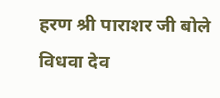हरण श्री पाराशर जी बोले विधवा देव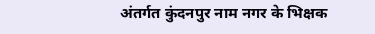अंतर्गत कुंदनपुर नाम नगर के भिक्षक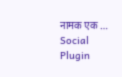नामक एक …
Social Plugin